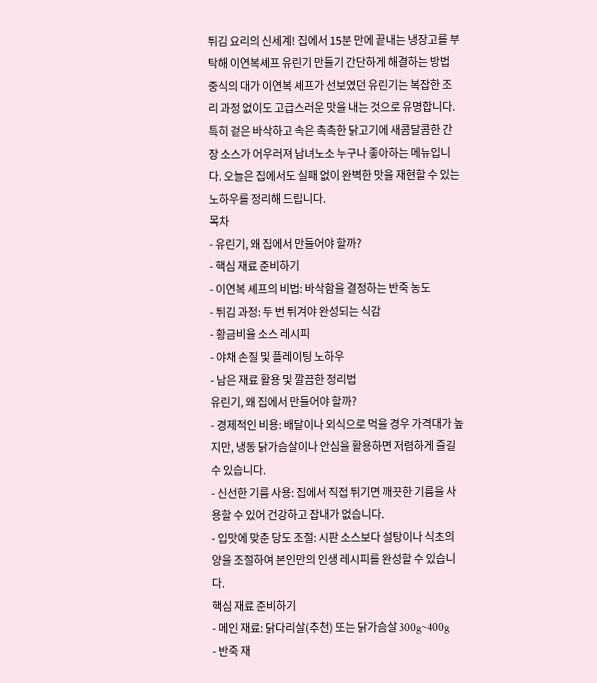튀김 요리의 신세계! 집에서 15분 만에 끝내는 냉장고를 부탁해 이연복셰프 유린기 만들기 간단하게 해결하는 방법
중식의 대가 이연복 셰프가 선보였던 유린기는 복잡한 조리 과정 없이도 고급스러운 맛을 내는 것으로 유명합니다. 특히 겉은 바삭하고 속은 촉촉한 닭고기에 새콤달콤한 간장 소스가 어우러져 남녀노소 누구나 좋아하는 메뉴입니다. 오늘은 집에서도 실패 없이 완벽한 맛을 재현할 수 있는 노하우를 정리해 드립니다.
목차
- 유린기, 왜 집에서 만들어야 할까?
- 핵심 재료 준비하기
- 이연복 셰프의 비법: 바삭함을 결정하는 반죽 농도
- 튀김 과정: 두 번 튀겨야 완성되는 식감
- 황금비율 소스 레시피
- 야채 손질 및 플레이팅 노하우
- 남은 재료 활용 및 깔끔한 정리법
유린기, 왜 집에서 만들어야 할까?
- 경제적인 비용: 배달이나 외식으로 먹을 경우 가격대가 높지만, 냉동 닭가슴살이나 안심을 활용하면 저렴하게 즐길 수 있습니다.
- 신선한 기름 사용: 집에서 직접 튀기면 깨끗한 기름을 사용할 수 있어 건강하고 잡내가 없습니다.
- 입맛에 맞춘 당도 조절: 시판 소스보다 설탕이나 식초의 양을 조절하여 본인만의 인생 레시피를 완성할 수 있습니다.
핵심 재료 준비하기
- 메인 재료: 닭다리살(추천) 또는 닭가슴살 300g~400g
- 반죽 재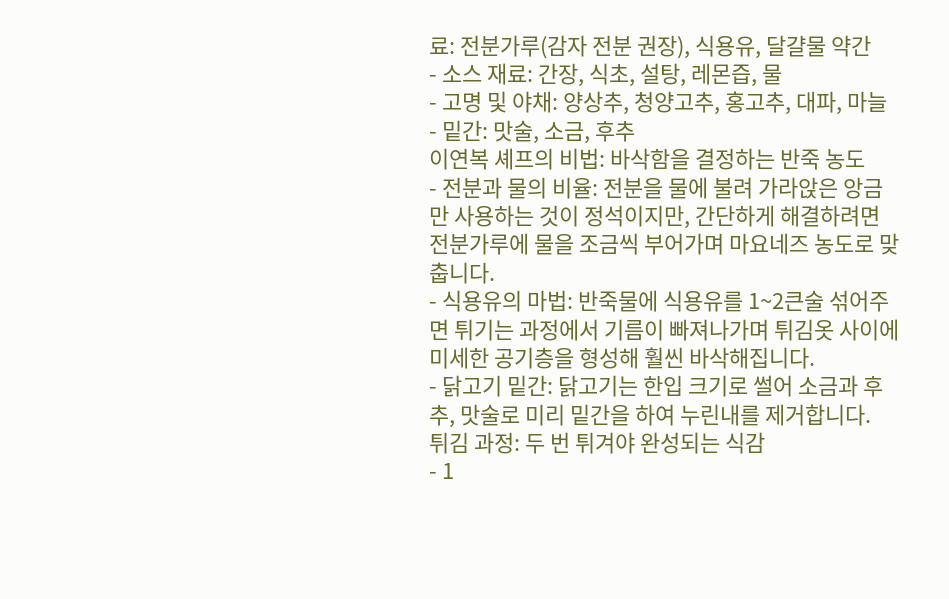료: 전분가루(감자 전분 권장), 식용유, 달걀물 약간
- 소스 재료: 간장, 식초, 설탕, 레몬즙, 물
- 고명 및 야채: 양상추, 청양고추, 홍고추, 대파, 마늘
- 밑간: 맛술, 소금, 후추
이연복 셰프의 비법: 바삭함을 결정하는 반죽 농도
- 전분과 물의 비율: 전분을 물에 불려 가라앉은 앙금만 사용하는 것이 정석이지만, 간단하게 해결하려면 전분가루에 물을 조금씩 부어가며 마요네즈 농도로 맞춥니다.
- 식용유의 마법: 반죽물에 식용유를 1~2큰술 섞어주면 튀기는 과정에서 기름이 빠져나가며 튀김옷 사이에 미세한 공기층을 형성해 훨씬 바삭해집니다.
- 닭고기 밑간: 닭고기는 한입 크기로 썰어 소금과 후추, 맛술로 미리 밑간을 하여 누린내를 제거합니다.
튀김 과정: 두 번 튀겨야 완성되는 식감
- 1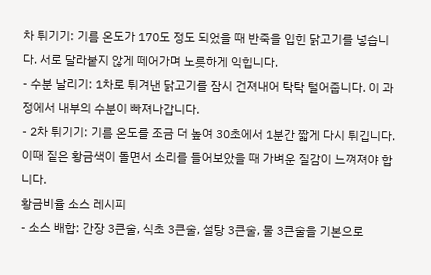차 튀기기: 기름 온도가 170도 정도 되었을 때 반죽을 입힌 닭고기를 넣습니다. 서로 달라붙지 않게 떼어가며 노릇하게 익힙니다.
- 수분 날리기: 1차로 튀겨낸 닭고기를 잠시 건져내어 탁탁 털어줍니다. 이 과정에서 내부의 수분이 빠져나갑니다.
- 2차 튀기기: 기름 온도를 조금 더 높여 30초에서 1분간 짧게 다시 튀깁니다. 이때 짙은 황금색이 돌면서 소리를 들어보았을 때 가벼운 질감이 느껴져야 합니다.
황금비율 소스 레시피
- 소스 배합: 간장 3큰술, 식초 3큰술, 설탕 3큰술, 물 3큰술을 기본으로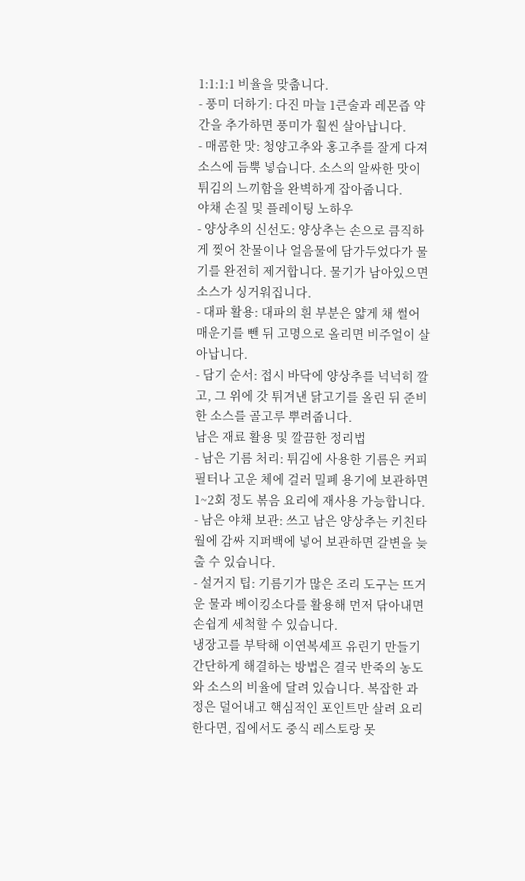1:1:1:1 비율을 맞춥니다.
- 풍미 더하기: 다진 마늘 1큰술과 레몬즙 약간을 추가하면 풍미가 훨씬 살아납니다.
- 매콤한 맛: 청양고추와 홍고추를 잘게 다져 소스에 듬뿍 넣습니다. 소스의 알싸한 맛이 튀김의 느끼함을 완벽하게 잡아줍니다.
야채 손질 및 플레이팅 노하우
- 양상추의 신선도: 양상추는 손으로 큼직하게 찢어 찬물이나 얼음물에 담가두었다가 물기를 완전히 제거합니다. 물기가 남아있으면 소스가 싱거워집니다.
- 대파 활용: 대파의 흰 부분은 얇게 채 썰어 매운기를 뺀 뒤 고명으로 올리면 비주얼이 살아납니다.
- 담기 순서: 접시 바닥에 양상추를 넉넉히 깔고, 그 위에 갓 튀겨낸 닭고기를 올린 뒤 준비한 소스를 골고루 뿌려줍니다.
남은 재료 활용 및 깔끔한 정리법
- 남은 기름 처리: 튀김에 사용한 기름은 커피 필터나 고운 체에 걸러 밀폐 용기에 보관하면 1~2회 정도 볶음 요리에 재사용 가능합니다.
- 남은 야채 보관: 쓰고 남은 양상추는 키친타월에 감싸 지퍼백에 넣어 보관하면 갈변을 늦출 수 있습니다.
- 설거지 팁: 기름기가 많은 조리 도구는 뜨거운 물과 베이킹소다를 활용해 먼저 닦아내면 손쉽게 세척할 수 있습니다.
냉장고를 부탁해 이연복셰프 유린기 만들기 간단하게 해결하는 방법은 결국 반죽의 농도와 소스의 비율에 달려 있습니다. 복잡한 과정은 덜어내고 핵심적인 포인트만 살려 요리한다면, 집에서도 중식 레스토랑 못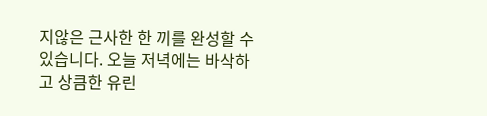지않은 근사한 한 끼를 완성할 수 있습니다. 오늘 저녁에는 바삭하고 상큼한 유린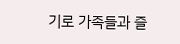기로 가족들과 즐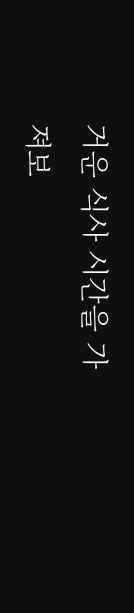거운 식사 시간을 가져보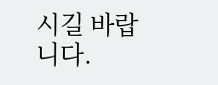시길 바랍니다.